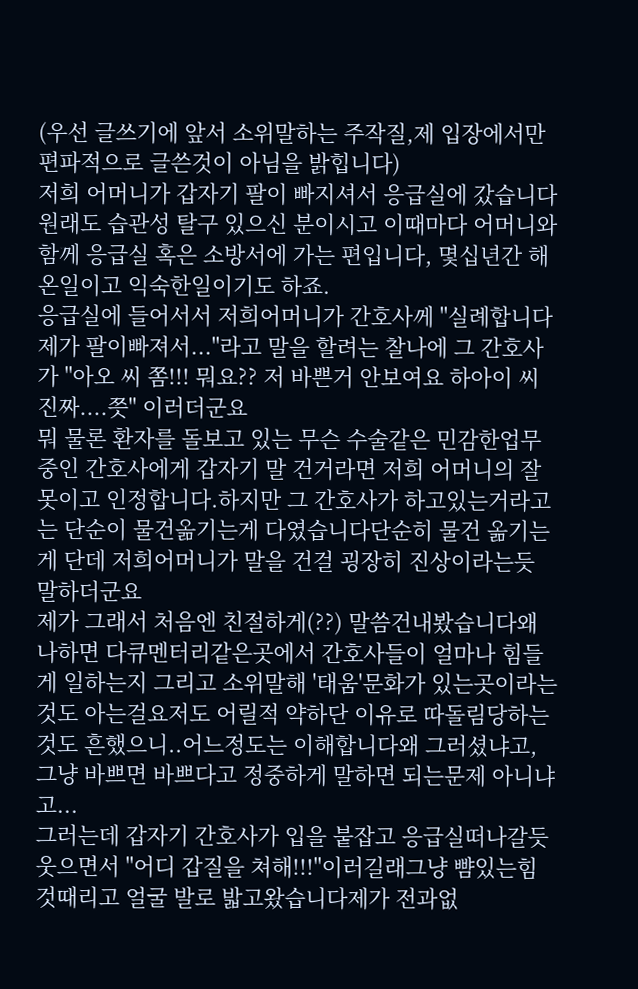(우선 글쓰기에 앞서 소위말하는 주작질,제 입장에서만 편파적으로 글쓴것이 아님을 밝힙니다)
저희 어머니가 갑자기 팔이 빠지셔서 응급실에 갔습니다원래도 습관성 탈구 있으신 분이시고 이때마다 어머니와 함께 응급실 혹은 소방서에 가는 편입니다, 몇십년간 해온일이고 익숙한일이기도 하죠.
응급실에 들어서서 저희어머니가 간호사께 "실례합니다 제가 팔이빠져서..."라고 말을 할려는 찰나에 그 간호사가 "아오 씨 쫌!!! 뭐요?? 저 바쁜거 안보여요 하아이 씨 진짜....쯧" 이러더군요
뭐 물론 환자를 돌보고 있는 무슨 수술같은 민감한업무중인 간호사에게 갑자기 말 건거라면 저희 어머니의 잘못이고 인정합니다.하지만 그 간호사가 하고있는거라고는 단순이 물건옮기는게 다였습니다단순히 물건 옮기는게 단데 저희어머니가 말을 건걸 굉장히 진상이라는듯 말하더군요
제가 그래서 처음엔 친절하게(??) 말씀건내봤습니다왜나하면 다큐멘터리같은곳에서 간호사들이 얼마나 힘들게 일하는지 그리고 소위말해 '태움'문화가 있는곳이라는것도 아는걸요저도 어릴적 약하단 이유로 따돌림당하는것도 흔했으니..어느정도는 이해합니다왜 그러셨냐고, 그냥 바쁘면 바쁘다고 정중하게 말하면 되는문제 아니냐고...
그러는데 갑자기 간호사가 입을 붙잡고 응급실떠나갈듯 웃으면서 "어디 갑질을 쳐해!!!"이러길래그냥 뺨있는힘것때리고 얼굴 발로 밟고왔습니다제가 전과없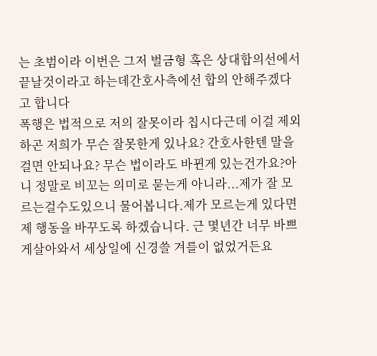는 초범이라 이번은 그저 벌금형 혹은 상대합의선에서 끝날것이라고 하는데간호사측에선 합의 안해주겠다고 합니다
폭행은 법적으로 저의 잘못이라 칩시다근데 이걸 제외하곤 저희가 무슨 잘못한게 있나요? 간호사한텐 말을 걸면 안되나요? 무슨 법이라도 바뀐게 있는건가요?아니 정말로 비꼬는 의미로 묻는게 아니라...제가 잘 모르는걸수도있으니 물어봅니다.제가 모르는게 있다면 제 행동을 바꾸도록 하겠습니다. 근 몇년간 너무 바쁘게살아와서 세상일에 신경쓸 겨를이 없었거든요